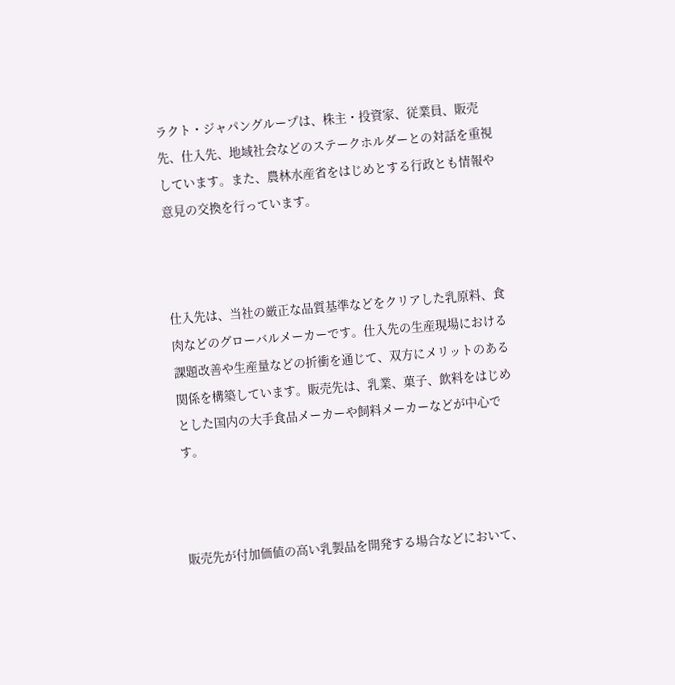ラクト・ジャパングループは、株主・投資家、従業員、販売先、仕入先、地域社会などのステークホルダーとの対話を重視しています。また、農林水産省をはじめとする行政とも情報や意見の交換を行っています。



仕入先は、当社の厳正な品質基準などをクリアした乳原料、食肉などのグローバルメーカーです。仕入先の生産現場における課題改善や生産量などの折衝を通じて、双方にメリットのある関係を構築しています。販売先は、乳業、菓子、飲料をはじめとした国内の大手食品メーカーや飼料メーカーなどが中心です。



販売先が付加価値の高い乳製品を開発する場合などにおいて、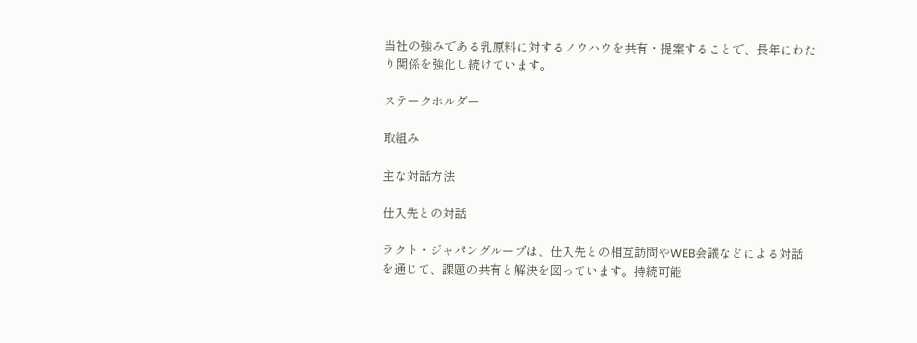当社の強みである乳原料に対するノウハウを共有・提案することで、長年にわたり関係を強化し続けています。

ステークホルダー

取組み

主な対話方法

仕入先との対話

ラクト・ジャパングループは、仕入先との相互訪問やWEB会議などによる対話を通じて、課題の共有と解決を図っています。持続可能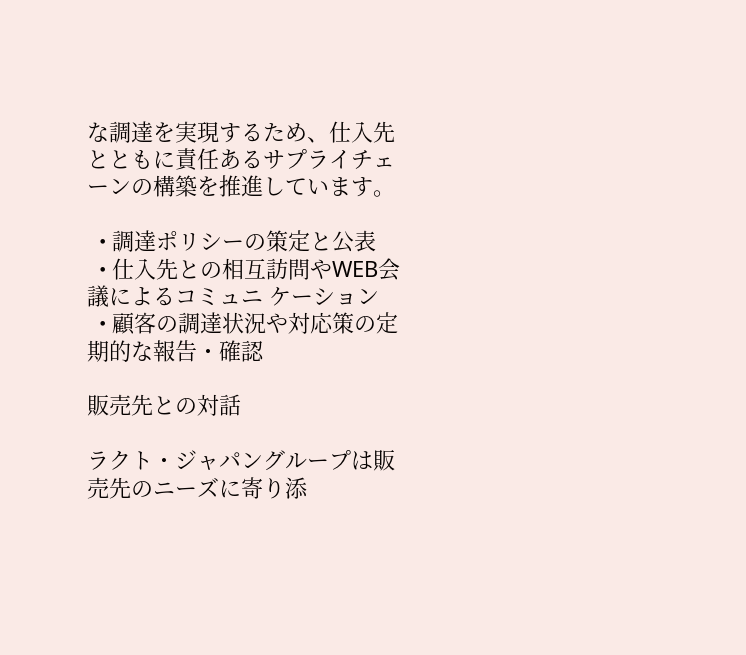な調達を実現するため、仕入先とともに責任あるサプライチェーンの構築を推進しています。

  • 調達ポリシーの策定と公表
  • 仕入先との相互訪問やWEB会議によるコミュニ ケーション
  • 顧客の調達状況や対応策の定期的な報告・確認

販売先との対話

ラクト・ジャパングループは販売先のニーズに寄り添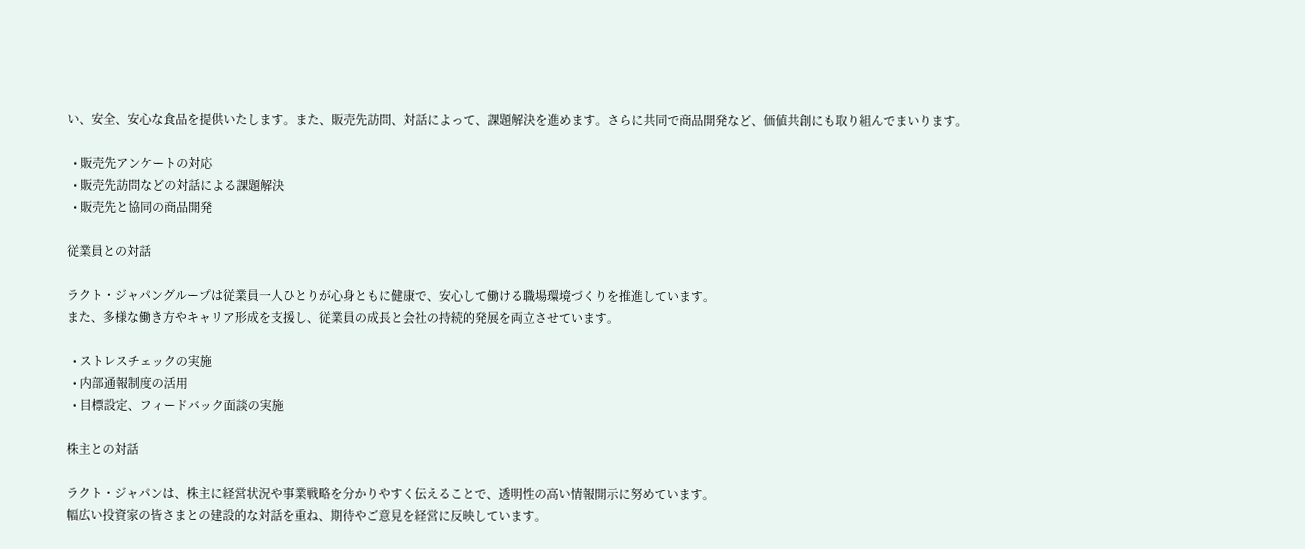い、安全、安心な食品を提供いたします。また、販売先訪問、対話によって、課題解決を進めます。さらに共同で商品開発など、価値共創にも取り組んでまいります。

  • 販売先アンケートの対応
  • 販売先訪問などの対話による課題解決
  • 販売先と協同の商品開発

従業員との対話

ラクト・ジャパングループは従業員一人ひとりが心身ともに健康で、安心して働ける職場環境づくりを推進しています。
また、多様な働き方やキャリア形成を支援し、従業員の成長と会社の持続的発展を両立させています。

  • ストレスチェックの実施
  • 内部通報制度の活用
  • 目標設定、フィードバック面談の実施

株主との対話

ラクト・ジャパンは、株主に経営状況や事業戦略を分かりやすく伝えることで、透明性の高い情報開示に努めています。
幅広い投資家の皆さまとの建設的な対話を重ね、期待やご意見を経営に反映しています。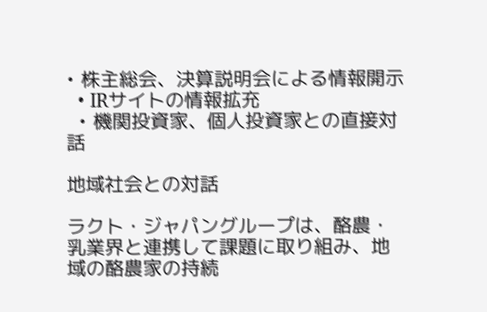• 株主総会、決算説明会による情報開示
  • IRサイトの情報拡充
  • 機関投資家、個人投資家との直接対話

地域社会との対話

ラクト・ジャパングループは、酪農・乳業界と連携して課題に取り組み、地域の酪農家の持続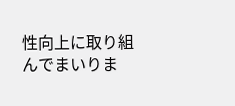性向上に取り組んでまいりま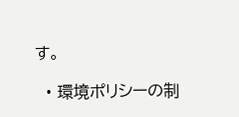す。

  • 環境ポリシーの制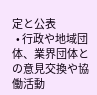定と公表
  • 行政や地域団体、業界団体との意見交換や協働活動